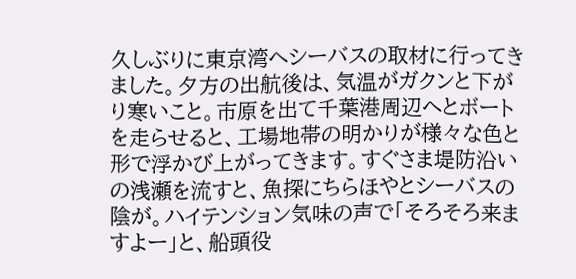久しぶりに東京湾へシーバスの取材に行ってきました。夕方の出航後は、気温がガクンと下がり寒いこと。市原を出て千葉港周辺へとボートを走らせると、工場地帯の明かりが様々な色と形で浮かび上がってきます。すぐさま堤防沿いの浅瀬を流すと、魚探にちらほやとシーバスの陰が。ハイテンション気味の声で「そろそろ来ますよー」と、船頭役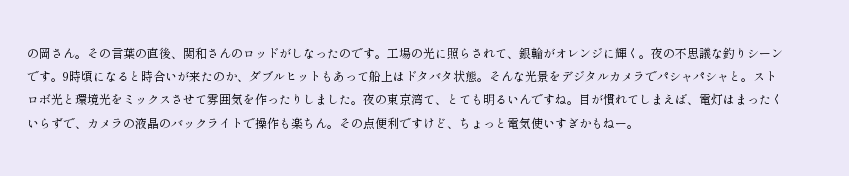の岡さん。その言葉の直後、関和さんのロッドがしなったのです。工場の光に照らされて、銀輪がオレンジに輝く。夜の不思議な釣りシーンです。9時頃になると時合いが来たのか、ダブルヒットもあって船上はドタバタ状態。そんな光景をデジタルカメラでパシャパシャと。ストロボ光と環境光をミックスさせて雰囲気を作ったりしました。夜の東京湾て、とても明るいんですね。目が慣れてしまえば、電灯はまったくいらずで、カメラの液晶のバックライトで操作も楽ちん。その点便利ですけど、ちょっと電気使いすぎかもねー。